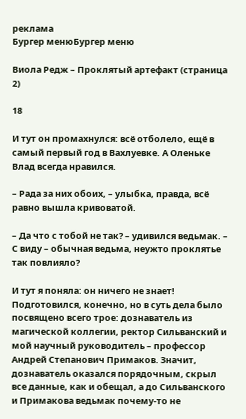реклама
Бургер менюБургер меню

Виола Редж – Проклятый артефакт (страница 2)

18

И тут он промахнулся: всё отболело, ещё в самый первый год в Вахлуевке. А Оленьке Влад всегда нравился.

– Рада за них обоих, – улыбка, правда, всё равно вышла кривоватой.

– Да что с тобой не так? – удивился ведьмак. – С виду – обычная ведьма, неужто проклятье так повлияло?

И тут я поняла: он ничего не знает! Подготовился, конечно, но в суть дела было посвящено всего трое: дознаватель из магической коллегии, ректор Сильванский и мой научный руководитель – профессор Андрей Степанович Примаков. Значит, дознаватель оказался порядочным, скрыл все данные, как и обещал, а до Сильванского и Примакова ведьмак почему-то не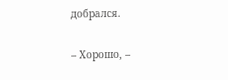добрался.

– Хорошо, –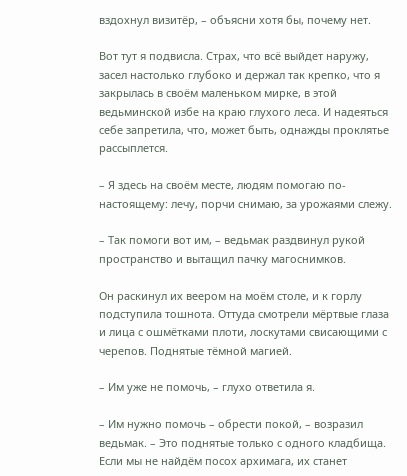вздохнул визитёр, – объясни хотя бы, почему нет.

Вот тут я подвисла. Страх, что всё выйдет наружу, засел настолько глубоко и держал так крепко, что я закрылась в своём маленьком мирке, в этой ведьминской избе на краю глухого леса. И надеяться себе запретила, что, может быть, однажды проклятье рассыплется.

– Я здесь на своём месте, людям помогаю по-настоящему: лечу, порчи снимаю, за урожаями слежу.

– Так помоги вот им, – ведьмак раздвинул рукой пространство и вытащил пачку магоснимков.

Он раскинул их веером на моём столе, и к горлу подступила тошнота. Оттуда смотрели мёртвые глаза и лица с ошмётками плоти, лоскутами свисающими с черепов. Поднятые тёмной магией.

– Им уже не помочь, – глухо ответила я.

– Им нужно помочь – обрести покой, – возразил ведьмак. – Это поднятые только с одного кладбища. Если мы не найдём посох архимага, их станет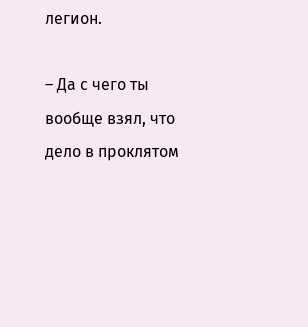легион.

– Да с чего ты вообще взял, что дело в проклятом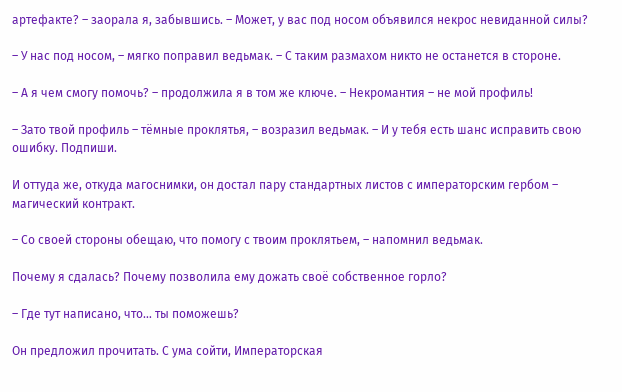артефакте? – заорала я, забывшись. – Может, у вас под носом объявился некрос невиданной силы?

– У нас под носом, – мягко поправил ведьмак. – С таким размахом никто не останется в стороне.

– А я чем смогу помочь? – продолжила я в том же ключе. – Некромантия – не мой профиль!

– Зато твой профиль – тёмные проклятья, – возразил ведьмак. – И у тебя есть шанс исправить свою ошибку. Подпиши.

И оттуда же, откуда магоснимки, он достал пару стандартных листов с императорским гербом – магический контракт.

– Со своей стороны обещаю, что помогу с твоим проклятьем, – напомнил ведьмак.

Почему я сдалась? Почему позволила ему дожать своё собственное горло?

– Где тут написано, что… ты поможешь?

Он предложил прочитать. С ума сойти, Императорская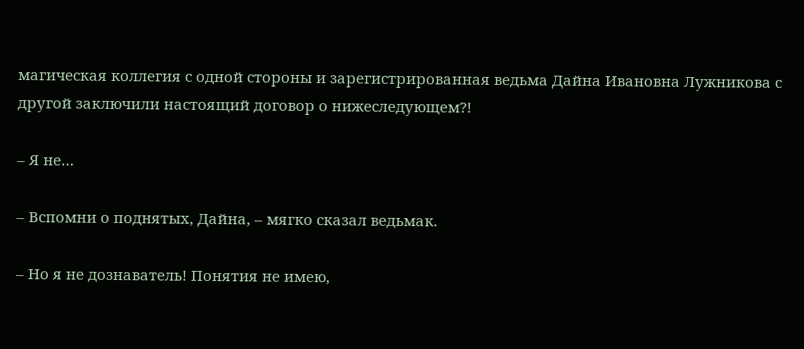магическая коллегия с одной стороны и зарегистрированная ведьма Дайна Ивановна Лужникова с другой заключили настоящий договор о нижеследующем?!

– Я не…

– Вспомни о поднятых, Дайна, – мягко сказал ведьмак.

– Но я не дознаватель! Понятия не имею,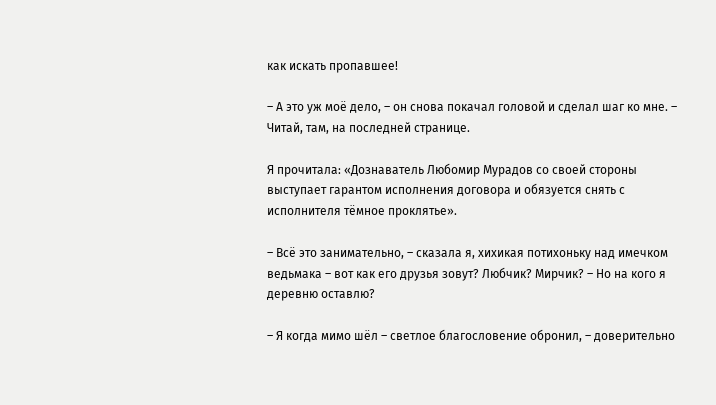как искать пропавшее!

– А это уж моё дело, – он снова покачал головой и сделал шаг ко мне. – Читай, там, на последней странице.

Я прочитала: «Дознаватель Любомир Мурадов со своей стороны выступает гарантом исполнения договора и обязуется снять с исполнителя тёмное проклятье».

– Всё это занимательно, – сказала я, хихикая потихоньку над имечком ведьмака – вот как его друзья зовут? Любчик? Мирчик? – Но на кого я деревню оставлю?

– Я когда мимо шёл – светлое благословение обронил, – доверительно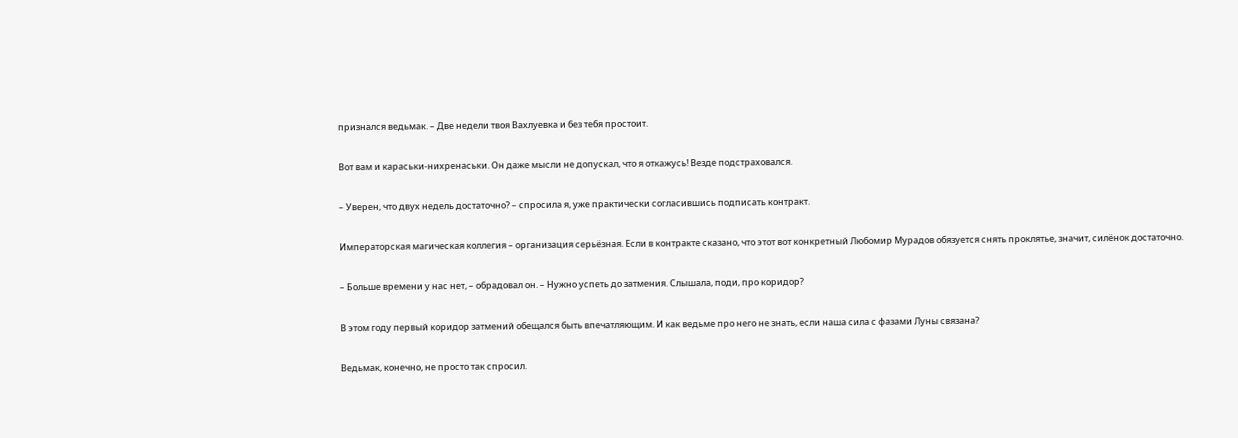признался ведьмак. – Две недели твоя Вахлуевка и без тебя простоит.

Вот вам и караськи-нихренаськи. Он даже мысли не допускал, что я откажусь! Везде подстраховался.

– Уверен, что двух недель достаточно? – спросила я, уже практически согласившись подписать контракт.

Императорская магическая коллегия – организация серьёзная. Если в контракте сказано, что этот вот конкретный Любомир Мурадов обязуется снять проклятье, значит, силёнок достаточно.

– Больше времени у нас нет, – обрадовал он. – Нужно успеть до затмения. Слышала, поди, про коридор?

В этом году первый коридор затмений обещался быть впечатляющим. И как ведьме про него не знать, если наша сила с фазами Луны связана?

Ведьмак, конечно, не просто так спросил.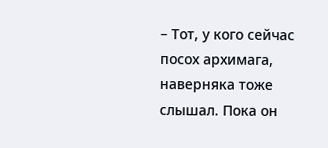– Тот, у кого сейчас посох архимага, наверняка тоже слышал. Пока он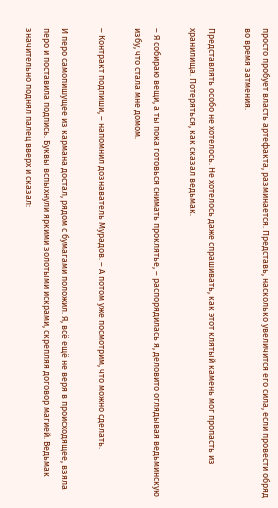просто пробует власть артефакта, разминается. Представь, насколько увеличится его сила, если провести обряд во время затмения.

Представлять особо не хотелось. Не хотелось даже спрашивать, как этот клятый камень мог пропасть из хранилища. Потеряться, как сказал ведьмак.

– Я собираю вещи, а ты пока готовься снимать проклятье, – распорядилась я, деловито оглядывая ведьминскую избу, что стала мне домом.

– Контракт подпиши, – напомнил дознаватель Мурадов. – А потом уже посмотрим, что можно сделать.

И перо самопишущее из кармана достал, рядом с бумагами положил. Я, всё ещё не веря в происходящее, взяла перо и поставила подпись. Буквы вспыхнули яркими золотыми искрами, скрепляя договор магией. Ведьмак значительно поднял палец вверх и сказал: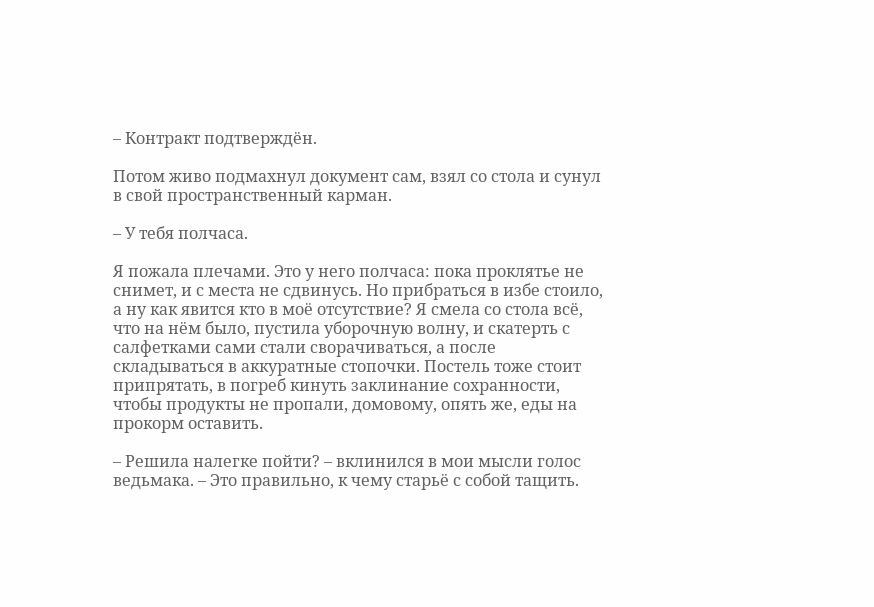– Контракт подтверждён.

Потом живо подмахнул документ сам, взял со стола и сунул в свой пространственный карман.

– У тебя полчаса.

Я пожала плечами. Это у него полчаса: пока проклятье не снимет, и с места не сдвинусь. Но прибраться в избе стоило, а ну как явится кто в моё отсутствие? Я смела со стола всё, что на нём было, пустила уборочную волну, и скатерть с салфетками сами стали сворачиваться, а после складываться в аккуратные стопочки. Постель тоже стоит припрятать, в погреб кинуть заклинание сохранности, чтобы продукты не пропали, домовому, опять же, еды на прокорм оставить.

– Решила налегке пойти? – вклинился в мои мысли голос ведьмака. – Это правильно, к чему старьё с собой тащить.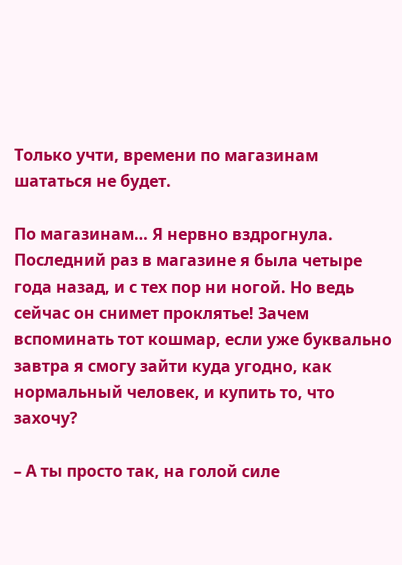Только учти, времени по магазинам шататься не будет.

По магазинам… Я нервно вздрогнула. Последний раз в магазине я была четыре года назад, и с тех пор ни ногой. Но ведь сейчас он снимет проклятье! Зачем вспоминать тот кошмар, если уже буквально завтра я смогу зайти куда угодно, как нормальный человек, и купить то, что захочу?

– А ты просто так, на голой силе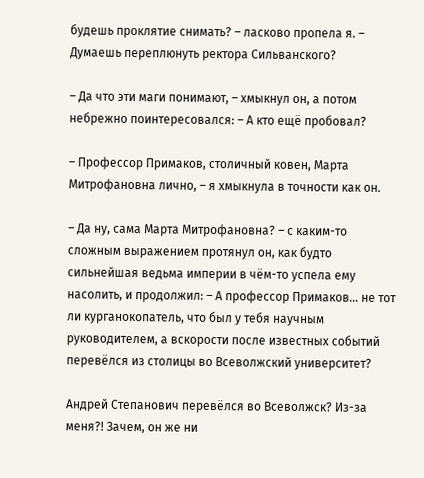будешь проклятие снимать? – ласково пропела я. – Думаешь переплюнуть ректора Сильванского?

– Да что эти маги понимают, – хмыкнул он, а потом небрежно поинтересовался: – А кто ещё пробовал?

– Профессор Примаков, столичный ковен, Марта Митрофановна лично, – я хмыкнула в точности как он.

– Да ну, сама Марта Митрофановна? – с каким-то сложным выражением протянул он, как будто сильнейшая ведьма империи в чём-то успела ему насолить, и продолжил: – А профессор Примаков… не тот ли курганокопатель, что был у тебя научным руководителем, а вскорости после известных событий перевёлся из столицы во Всеволжский университет?

Андрей Степанович перевёлся во Всеволжск? Из-за меня?! Зачем, он же ни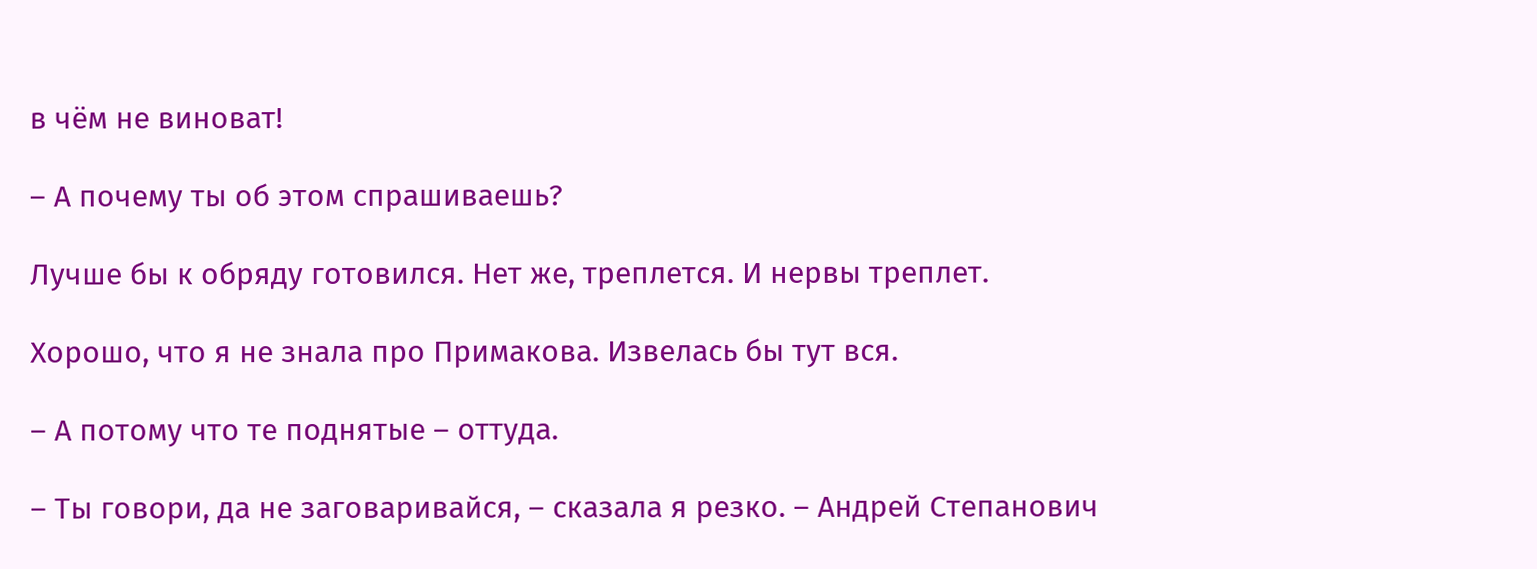в чём не виноват!

– А почему ты об этом спрашиваешь?

Лучше бы к обряду готовился. Нет же, треплется. И нервы треплет.

Хорошо, что я не знала про Примакова. Извелась бы тут вся.

– А потому что те поднятые – оттуда.

– Ты говори, да не заговаривайся, – сказала я резко. – Андрей Степанович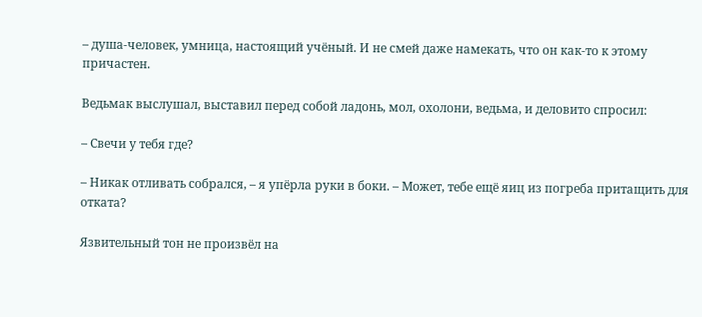– душа-человек, умница, настоящий учёный. И не смей даже намекать, что он как-то к этому причастен.

Ведьмак выслушал, выставил перед собой ладонь, мол, охолони, ведьма, и деловито спросил:

– Свечи у тебя где?

– Никак отливать собрался, – я упёрла руки в боки. – Может, тебе ещё яиц из погреба притащить для отката?

Язвительный тон не произвёл на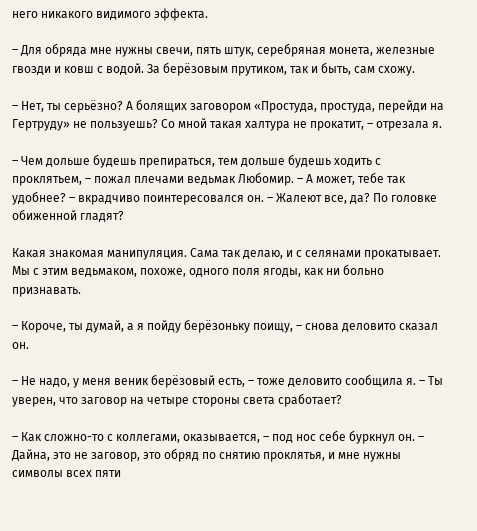него никакого видимого эффекта.

– Для обряда мне нужны свечи, пять штук, серебряная монета, железные гвозди и ковш с водой. За берёзовым прутиком, так и быть, сам схожу.

– Нет, ты серьёзно? А болящих заговором «Простуда, простуда, перейди на Гертруду» не пользуешь? Со мной такая халтура не прокатит, – отрезала я.

– Чем дольше будешь препираться, тем дольше будешь ходить с проклятьем, – пожал плечами ведьмак Любомир. – А может, тебе так удобнее? – вкрадчиво поинтересовался он. – Жалеют все, да? По головке обиженной гладят?

Какая знакомая манипуляция. Сама так делаю, и с селянами прокатывает. Мы с этим ведьмаком, похоже, одного поля ягоды, как ни больно признавать.

– Короче, ты думай, а я пойду берёзоньку поищу, – снова деловито сказал он.

– Не надо, у меня веник берёзовый есть, – тоже деловито сообщила я. – Ты уверен, что заговор на четыре стороны света сработает?

– Как сложно-то с коллегами, оказывается, – под нос себе буркнул он. – Дайна, это не заговор, это обряд по снятию проклятья, и мне нужны символы всех пяти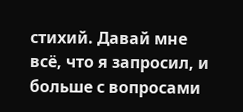стихий. Давай мне всё, что я запросил, и больше с вопросами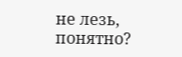не лезь, понятно?